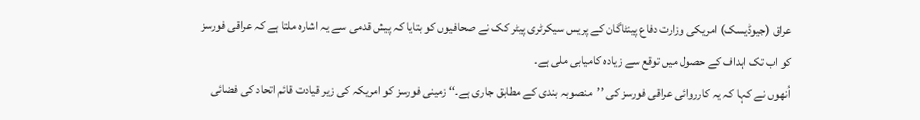عراق (جیوڈیسک) امریکی وزارت دفاع پینٹاگان کے پریس سیکرٹری پیٹر کک نے صحافیوں کو بتایا کہ پیش قدمی سے یہ اشارہ ملتا ہے کہ عراقی فورسز کو اب تک اہداف کے حصول میں توقع سے زیادہ کامیابی ملی ہے۔
اُنھوں نے کہا کہ یہ کارروائی عراقی فورسز کی ’’منصوبہ بندی کے مطابق جاری ہے۔‘‘ زمینی فورسز کو امریکہ کی زیر قیادت قائم اتحاد کی فضائی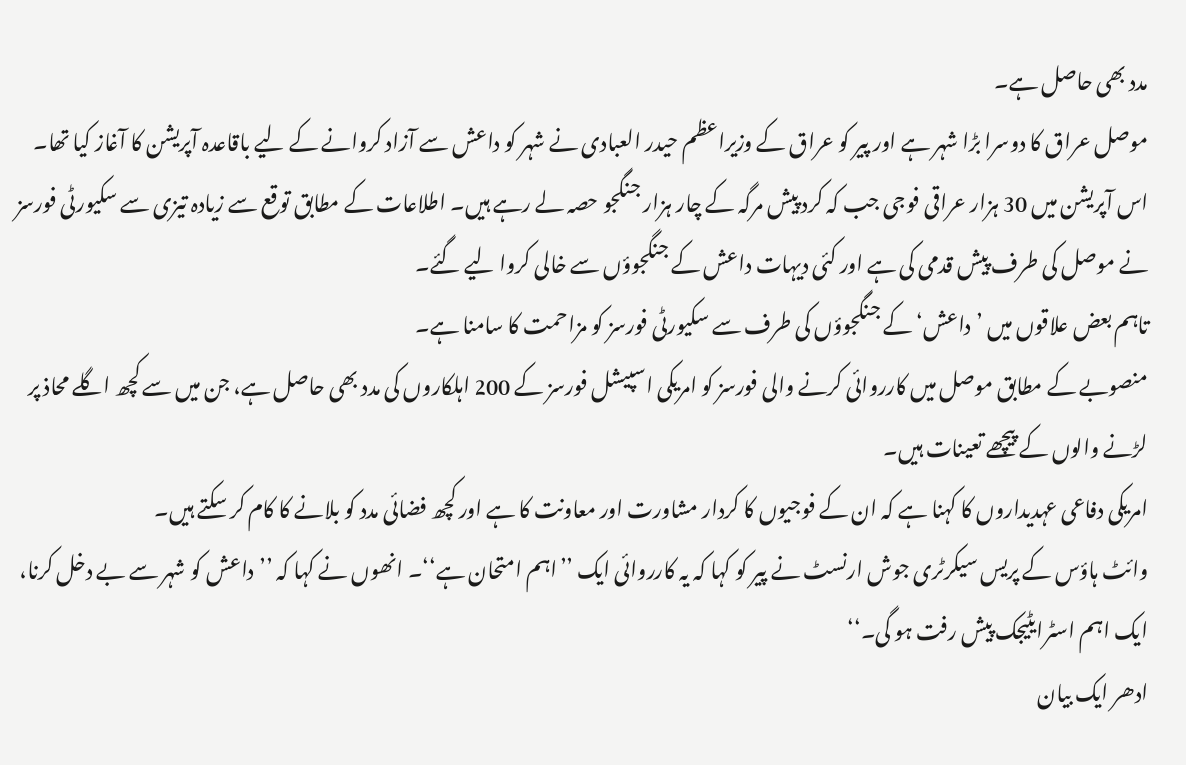مدد بھی حاصل ہے۔
موصل عراق کا دوسرا بڑا شہر ہے اور پیر کو عراق کے وزیراعظم حیدر العبادی نے شہر کو داعش سے آزاد کروانے کے لیے باقاعدہ آپریشن کا آغاز کیا تھا۔
اس آپریشن میں 30 ہزار عراقی فوجی جب کہ کرد پیش مرگہ کے چار ہزار جنگجو حصہ لے رہے ہیں۔ اطلاعات کے مطابق توقع سے زیادہ تیزی سے سکیورٹی فورسز نے موصل کی طرف پیش قدمی کی ہے اور کئی دیہات داعش کے جنگجوؤں سے خالی کروا لیے گئے۔
تاہم بعض علاقوں میں ’داعش‘ کے جنگجوؤں کی طرف سے سکیورٹی فورسز کو مزاحمت کا سامنا ہے۔
منصوبے کے مطابق موصل میں کارروائی کرنے والی فورسز کو امریکی اسپیشل فورسز کے 200 اہلکاروں کی مدد بھی حاصل ہے، جن میں سے کچھ اگلے محاذ پر لڑنے والوں کے پیچھے تعینات ہیں۔
امریکی دفاعی عہدیداروں کا کہنا ہے کہ ان کے فوجیوں کا کردار مشاورت اور معاونت کا ہے اور کچھ فضائی مدد کو بلانے کا کام کر سکتے ہیں۔
وائٹ ہاؤس کے پریس سیکرٹری جوش ارنسٹ نے پیر کو کہا کہ یہ کارروائی ایک ’’اہم امتحان ہے‘‘۔ انھوں نے کہا کہ ’’داعش کو شہر سے بے دخل کرنا، ایک اہم اسٹرایٹیجک پیش رفت ہو گی۔‘‘
ادھر ایک بیان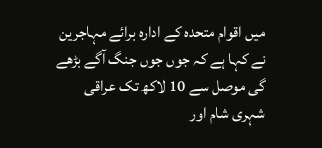میں اقوام متحدہ کے ادارہ برائے مہاجرین نے کہا ہے کہ جوں جوں جنگ آگے بڑھے گی موصل سے 10 لاکھ تک عراقی شہری شام اور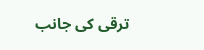ترقی کی جانب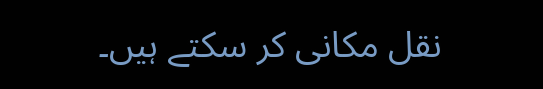نقل مکانی کر سکتے ہیں۔